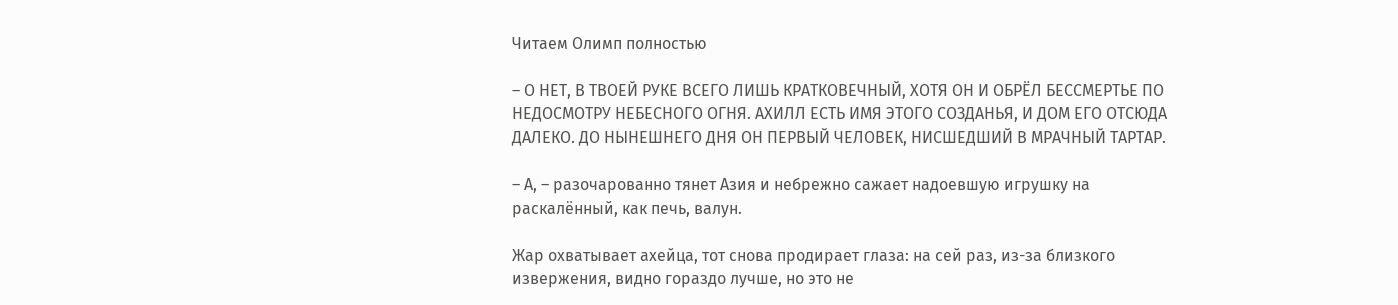Читаем Олимп полностью

– О НЕТ, В ТВОЕЙ РУКЕ ВСЕГО ЛИШЬ КРАТКОВЕЧНЫЙ, ХОТЯ ОН И ОБРЁЛ БЕССМЕРТЬЕ ПО НЕДОСМОТРУ НЕБЕСНОГО ОГНЯ. АХИЛЛ ЕСТЬ ИМЯ ЭТОГО СОЗДАНЬЯ, И ДОМ ЕГО ОТСЮДА ДАЛЕКО. ДО НЫНЕШНЕГО ДНЯ ОН ПЕРВЫЙ ЧЕЛОВЕК, НИСШЕДШИЙ В МРАЧНЫЙ ТАРТАР.

– А, – разочарованно тянет Азия и небрежно сажает надоевшую игрушку на раскалённый, как печь, валун.

Жар охватывает ахейца, тот снова продирает глаза: на сей раз, из-за близкого извержения, видно гораздо лучше, но это не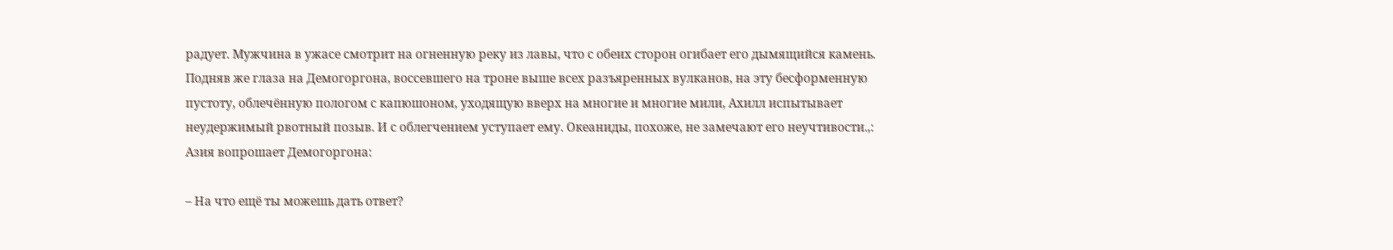радует. Мужчина в ужасе смотрит на огненную реку из лавы, что с обеих сторон огибает его дымящийся камень. Подняв же глаза на Демогоргона, воссевшего на троне выше всех разъяренных вулканов, на эту бесформенную пустоту, облечённую пологом с капюшоном, уходящую вверх на многие и многие мили, Ахилл испытывает неудержимый рвотный позыв. И с облегчением уступает ему. Океаниды, похоже, не замечают его неучтивости.,: Азия вопрошает Демогоргона:

– На что ещё ты можешь дать ответ?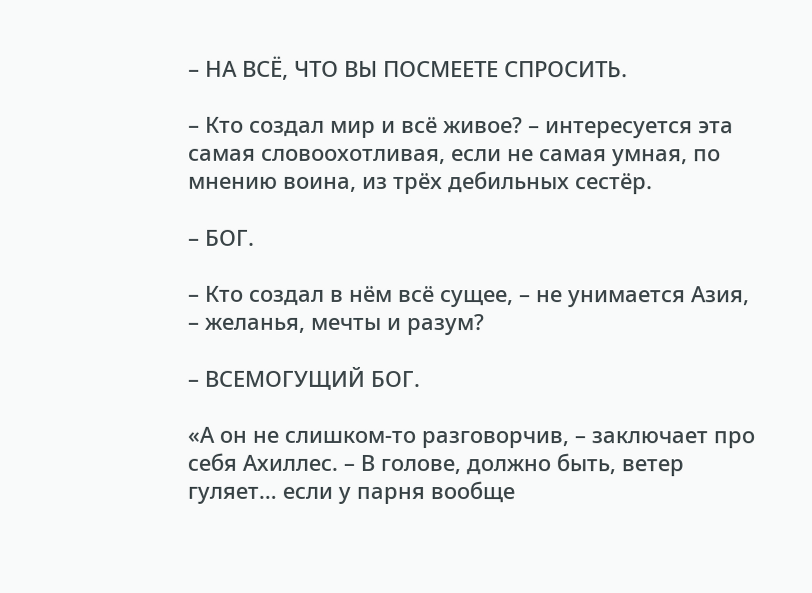– НА ВСЁ, ЧТО ВЫ ПОСМЕЕТЕ СПРОСИТЬ.

– Кто создал мир и всё живое? – интересуется эта самая словоохотливая, если не самая умная, по мнению воина, из трёх дебильных сестёр.

– БОГ.

– Кто создал в нём всё сущее, – не унимается Азия, – желанья, мечты и разум?

– ВСЕМОГУЩИЙ БОГ.

«А он не слишком-то разговорчив, – заключает про себя Ахиллес. – В голове, должно быть, ветер гуляет… если у парня вообще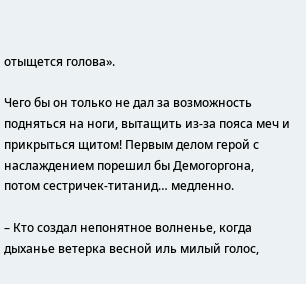отыщется голова».

Чего бы он только не дал за возможность подняться на ноги, вытащить из-за пояса меч и прикрыться щитом! Первым делом герой с наслаждением порешил бы Демогоргона, потом сестричек-титанид… медленно.

– Кто создал непонятное волненье, когда дыханье ветерка весной иль милый голос,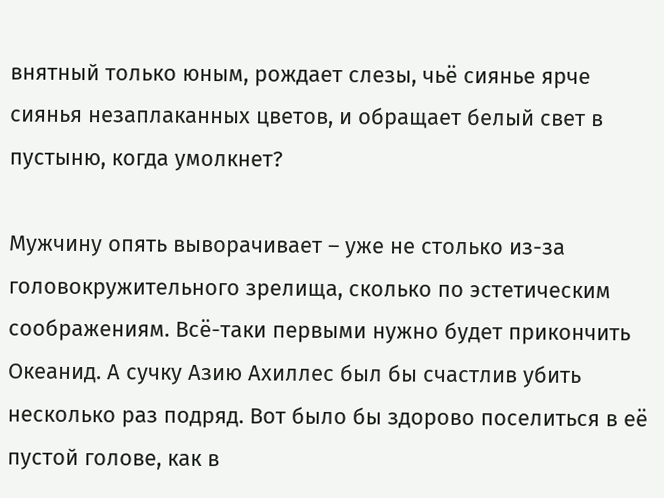внятный только юным, рождает слезы, чьё сиянье ярче сиянья незаплаканных цветов, и обращает белый свет в пустыню, когда умолкнет?

Мужчину опять выворачивает – уже не столько из-за головокружительного зрелища, сколько по эстетическим соображениям. Всё-таки первыми нужно будет прикончить Океанид. А сучку Азию Ахиллес был бы счастлив убить несколько раз подряд. Вот было бы здорово поселиться в её пустой голове, как в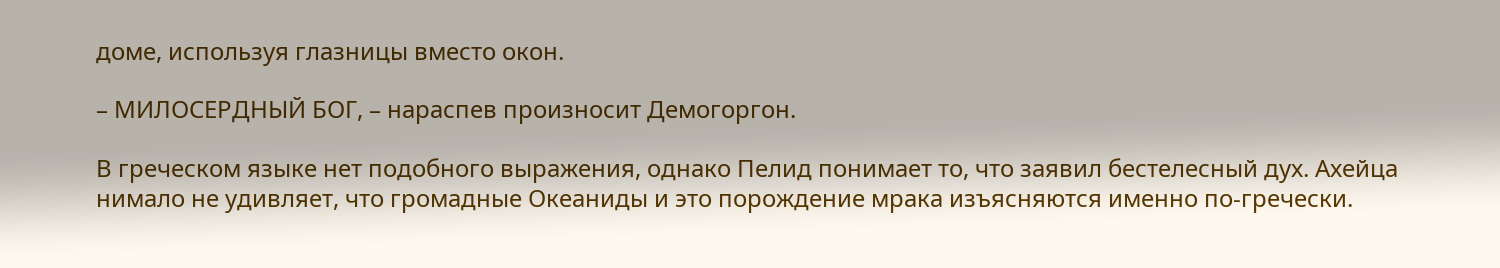доме, используя глазницы вместо окон.

– МИЛОСЕРДНЫЙ БОГ, – нараспев произносит Демогоргон.

В греческом языке нет подобного выражения, однако Пелид понимает то, что заявил бестелесный дух. Ахейца нимало не удивляет, что громадные Океаниды и это порождение мрака изъясняются именно по-гречески.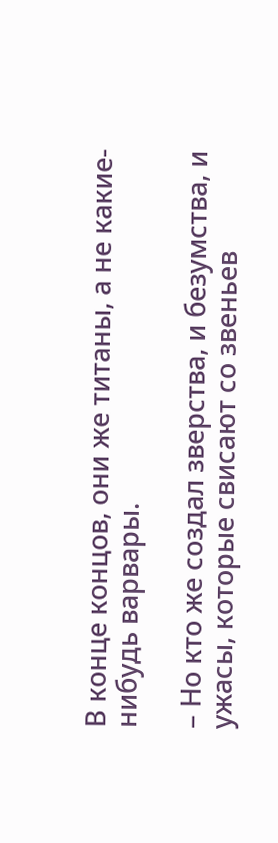В конце концов, они же титаны, а не какие-нибудь варвары.

– Но кто же создал зверства, и безумства, и ужасы, которые свисают со звеньев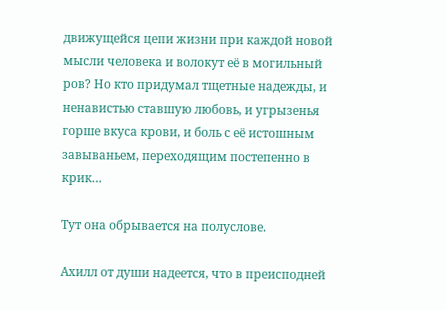движущейся цепи жизни при каждой новой мысли человека и волокут её в могильный ров? Но кто придумал тщетные надежды, и ненавистью ставшую любовь, и угрызенья горше вкуса крови, и боль с её истошным завываньем, переходящим постепенно в крик…

Тут она обрывается на полуслове.

Ахилл от души надеется, что в преисподней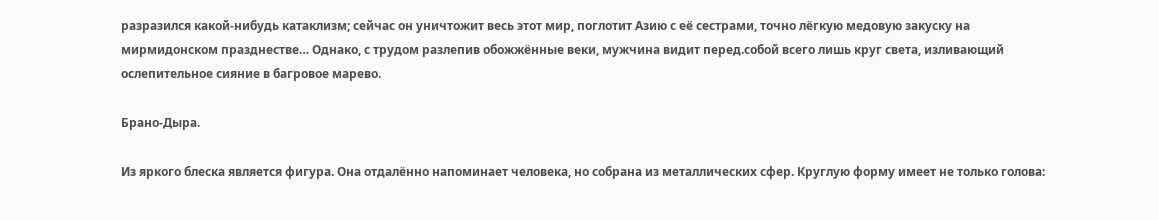разразился какой-нибудь катаклизм; сейчас он уничтожит весь этот мир, поглотит Азию с её сестрами, точно лёгкую медовую закуску на мирмидонском празднестве… Однако, с трудом разлепив обожжённые веки, мужчина видит перед.собой всего лишь круг света, изливающий ослепительное сияние в багровое марево.

Брано-Дыра.

Из яркого блеска является фигура. Она отдалённо напоминает человека, но собрана из металлических сфер. Круглую форму имеет не только голова: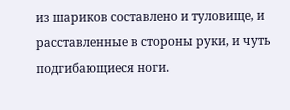из шариков составлено и туловище, и расставленные в стороны руки, и чуть подгибающиеся ноги.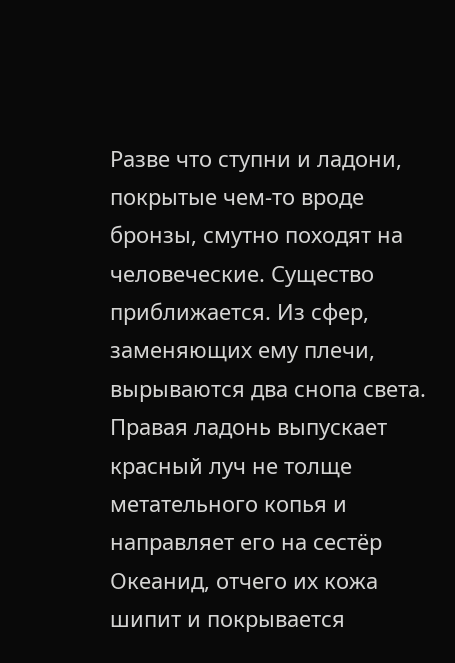Разве что ступни и ладони, покрытые чем-то вроде бронзы, смутно походят на человеческие. Существо приближается. Из сфер, заменяющих ему плечи, вырываются два снопа света. Правая ладонь выпускает красный луч не толще метательного копья и направляет его на сестёр Океанид, отчего их кожа шипит и покрывается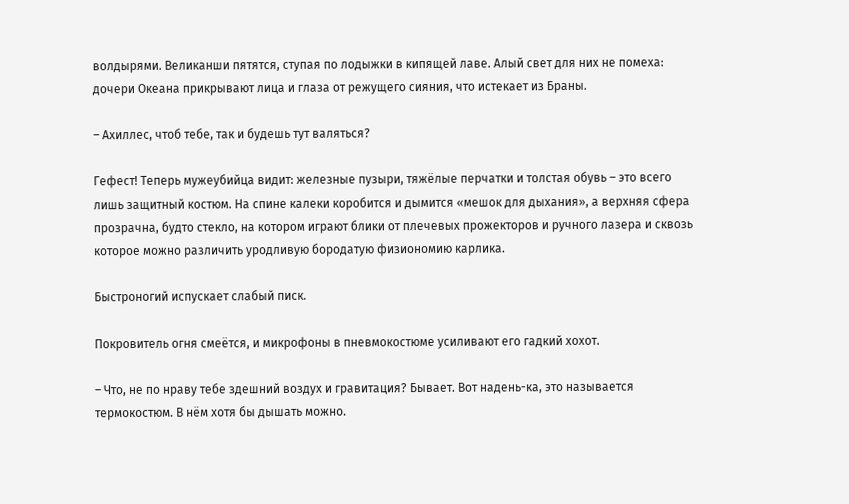волдырями. Великанши пятятся, ступая по лодыжки в кипящей лаве. Алый свет для них не помеха: дочери Океана прикрывают лица и глаза от режущего сияния, что истекает из Браны.

– Ахиллес, чтоб тебе, так и будешь тут валяться?

Гефест! Теперь мужеубийца видит: железные пузыри, тяжёлые перчатки и толстая обувь – это всего лишь защитный костюм. На спине калеки коробится и дымится «мешок для дыхания», а верхняя сфера прозрачна, будто стекло, на котором играют блики от плечевых прожекторов и ручного лазера и сквозь которое можно различить уродливую бородатую физиономию карлика.

Быстроногий испускает слабый писк.

Покровитель огня смеётся, и микрофоны в пневмокостюме усиливают его гадкий хохот.

– Что, не по нраву тебе здешний воздух и гравитация? Бывает. Вот надень-ка, это называется термокостюм. В нём хотя бы дышать можно.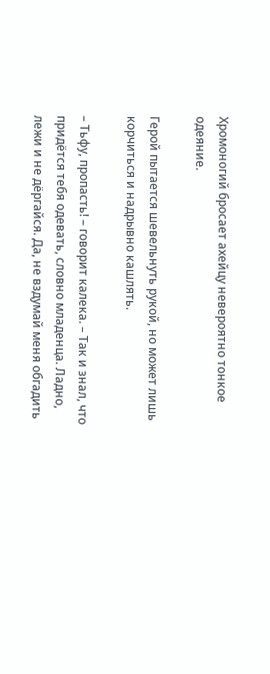Хромоногий бросает ахейцу невероятно тонкое одеяние.

Герой пытается шевельнуть рукой, но может лишь корчиться и надрывно кашлять.

– Тьфу, пропасть! – говорит калека. – Так и знал, что придётся тебя одевать, словно младенца. Ладно, лежи и не дёргайся. Да, не вздумай меня обгадить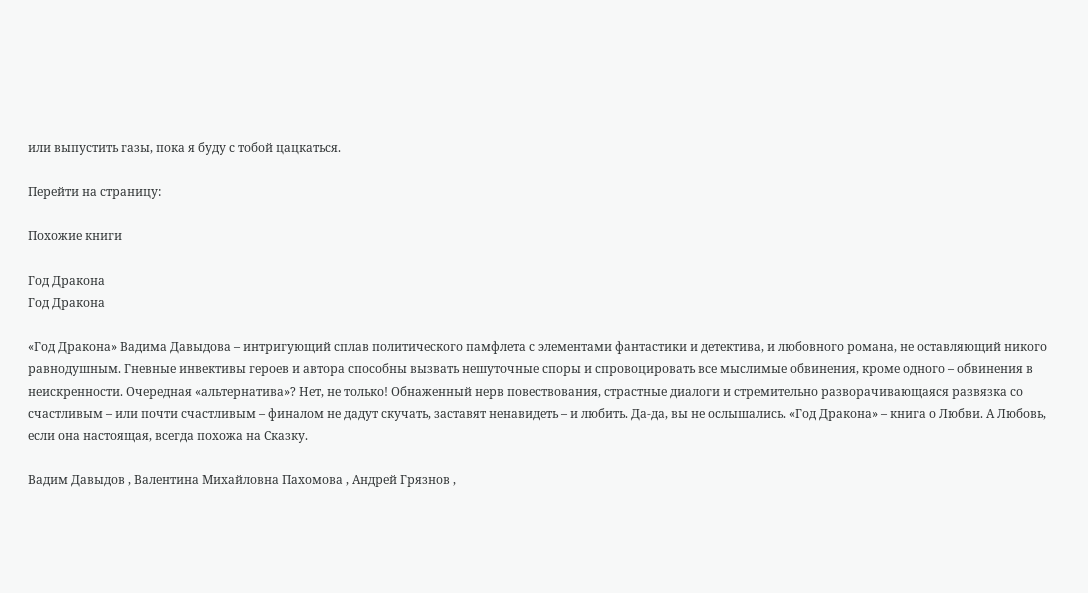или выпустить газы, пока я буду с тобой цацкаться.

Перейти на страницу:

Похожие книги

Год Дракона
Год Дракона

«Год Дракона» Вадима Давыдова – интригующий сплав политического памфлета с элементами фантастики и детектива, и любовного романа, не оставляющий никого равнодушным. Гневные инвективы героев и автора способны вызвать нешуточные споры и спровоцировать все мыслимые обвинения, кроме одного – обвинения в неискренности. Очередная «альтернатива»? Нет, не только! Обнаженный нерв повествования, страстные диалоги и стремительно разворачивающаяся развязка со счастливым – или почти счастливым – финалом не дадут скучать, заставят ненавидеть – и любить. Да-да, вы не ослышались. «Год Дракона» – книга о Любви. А Любовь, если она настоящая, всегда похожа на Сказку.

Вадим Давыдов , Валентина Михайловна Пахомова , Андрей Грязнов ,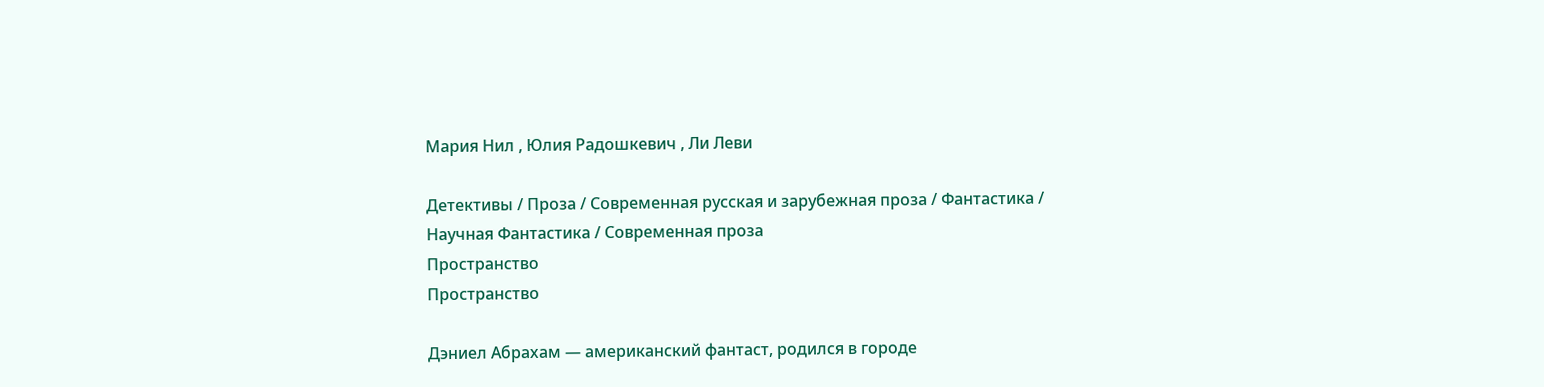Мария Нил , Юлия Радошкевич , Ли Леви

Детективы / Проза / Современная русская и зарубежная проза / Фантастика / Научная Фантастика / Современная проза
Пространство
Пространство

Дэниел Абрахам — американский фантаст, родился в городе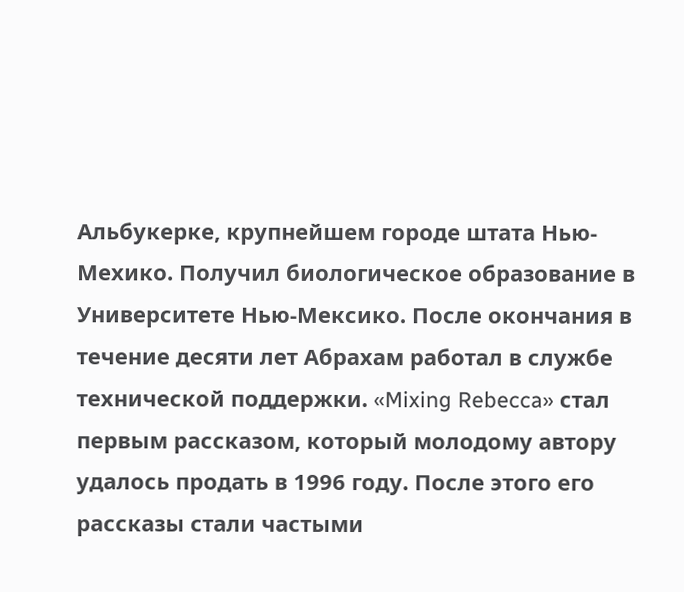Альбукерке, крупнейшем городе штата Нью-Мехико. Получил биологическое образование в Университете Нью-Мексико. После окончания в течение десяти лет Абрахам работал в службе технической поддержки. «Mixing Rebecca» стал первым рассказом, который молодому автору удалось продать в 1996 году. После этого его рассказы стали частыми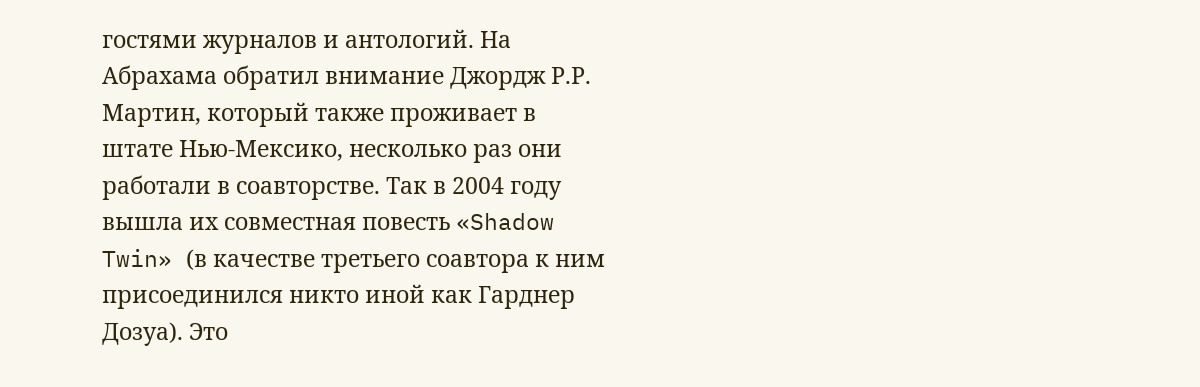гостями журналов и антологий. На Абрахама обратил внимание Джордж Р.Р. Мартин, который также проживает в штате Нью-Мексико, несколько раз они работали в соавторстве. Так в 2004 году вышла их совместная повесть «Shadow Twin» (в качестве третьего соавтора к ним присоединился никто иной как Гарднер Дозуа). Это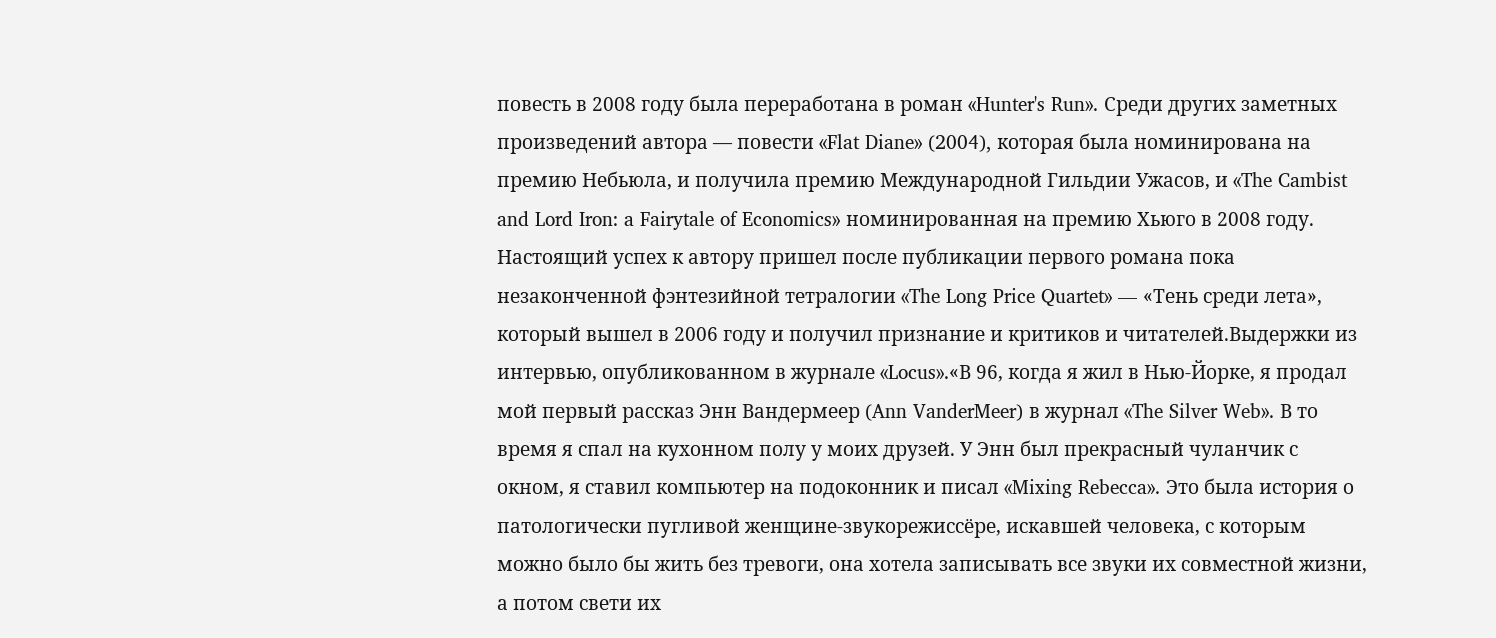повесть в 2008 году была переработана в роман «Hunter's Run». Среди других заметных произведений автора — повести «Flat Diane» (2004), которая была номинирована на премию Небьюла, и получила премию Международной Гильдии Ужасов, и «The Cambist and Lord Iron: a Fairytale of Economics» номинированная на премию Хьюго в 2008 году. Настоящий успех к автору пришел после публикации первого романа пока незаконченной фэнтезийной тетралогии «The Long Price Quartet» — «Тень среди лета», который вышел в 2006 году и получил признание и критиков и читателей.Выдержки из интервью, опубликованном в журнале «Locus».«В 96, когда я жил в Нью-Йорке, я продал мой первый рассказ Энн Вандермеер (Ann VanderMeer) в журнал «The Silver Web». В то время я спал на кухонном полу у моих друзей. У Энн был прекрасный чуланчик с окном, я ставил компьютер на подоконник и писал «Mixing Rebecca». Это была история о патологически пугливой женщине-звукорежиссёре, искавшей человека, с которым можно было бы жить без тревоги, она хотела записывать все звуки их совместной жизни, а потом свети их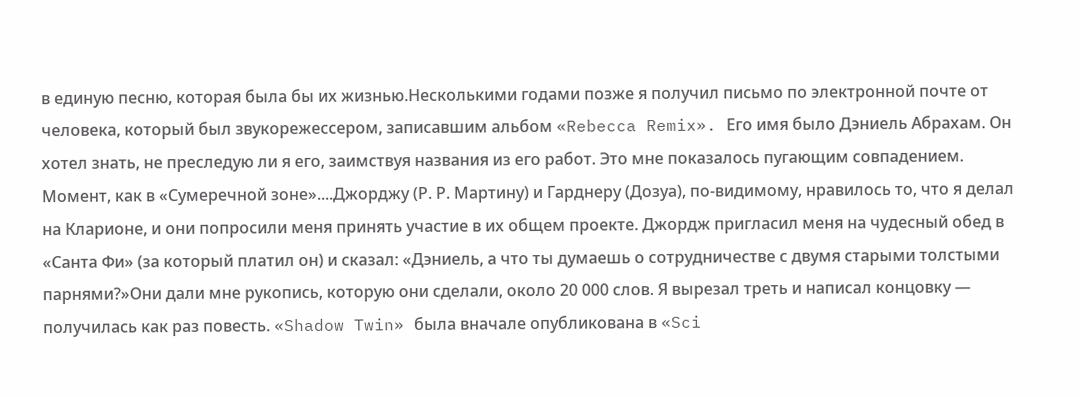в единую песню, которая была бы их жизнью.Несколькими годами позже я получил письмо по электронной почте от человека, который был звукорежессером, записавшим альбом «Rebecca Remix». Его имя было Дэниель Абрахам. Он хотел знать, не преследую ли я его, заимствуя названия из его работ. Это мне показалось пугающим совпадением. Момент, как в «Сумеречной зоне»....Джорджу (Р. Р. Мартину) и Гарднеру (Дозуа), по-видимому, нравилось то, что я делал на Кларионе, и они попросили меня принять участие в их общем проекте. Джордж пригласил меня на чудесный обед в «Санта Фи» (за который платил он) и сказал: «Дэниель, а что ты думаешь о сотрудничестве с двумя старыми толстыми парнями?»Они дали мне рукопись, которую они сделали, около 20 000 слов. Я вырезал треть и написал концовку — получилась как раз повесть. «Shadow Twin» была вначале опубликована в «Sci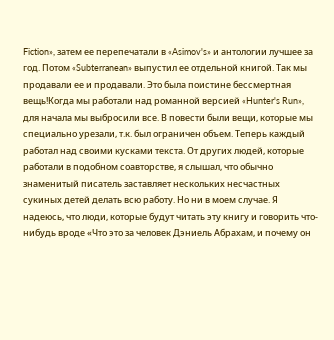Fiction», затем ее перепечатали в «Asimov's» и антологии лучшее за год. Потом «Subterranean» выпустил ее отдельной книгой. Так мы продавали ее и продавали. Это была поистине бессмертная вещь!Когда мы работали над романной версией «Hunter's Run», для начала мы выбросили все. В повести были вещи, которые мы специально урезали, т.к. был ограничен объем. Теперь каждый работал над своими кусками текста. От других людей, которые работали в подобном соавторстве, я слышал, что обычно знаменитый писатель заставляет нескольких несчастных сукиных детей делать всю работу. Но ни в моем случае. Я надеюсь, что люди, которые будут читать эту книгу и говорить что-нибудь вроде «Что это за человек Дэниель Абрахам, и почему он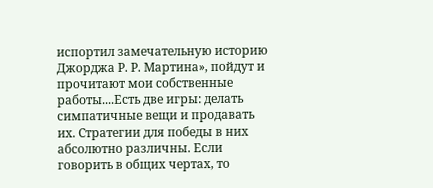испортил замечательную историю Джорджа Р. Р. Мартина», пойдут и прочитают мои собственные работы....Есть две игры: делать симпатичные вещи и продавать их. Стратегии для победы в них абсолютно различны. Если говорить в общих чертах, то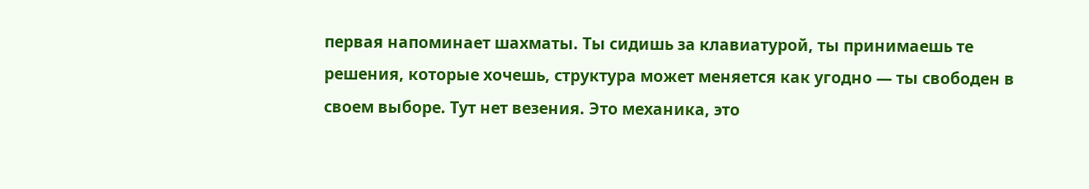первая напоминает шахматы. Ты сидишь за клавиатурой, ты принимаешь те решения, которые хочешь, структура может меняется как угодно — ты свободен в своем выборе. Тут нет везения. Это механика, это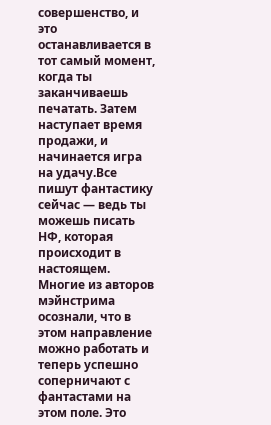совершенство, и это останавливается в тот самый момент, когда ты заканчиваешь печатать. Затем наступает время продажи, и начинается игра на удачу.Все пишут фантастику сейчас — ведь ты можешь писать НФ, которая происходит в настоящем. Многие из авторов мэйнстрима осознали, что в этом направление можно работать и теперь успешно соперничают с фантастами на этом поле. Это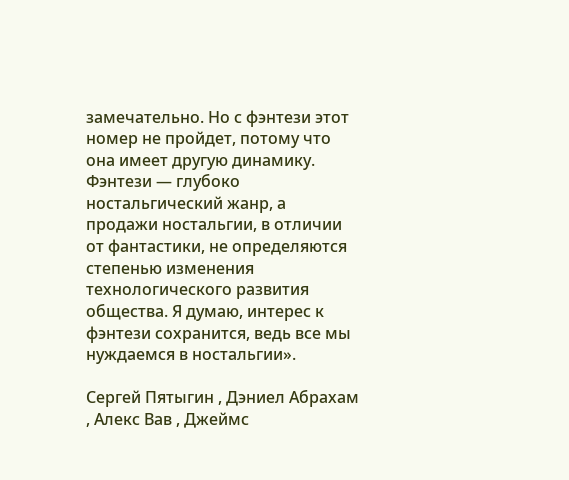замечательно. Но с фэнтези этот номер не пройдет, потому что она имеет другую динамику. Фэнтези — глубоко ностальгический жанр, а продажи ностальгии, в отличии от фантастики, не определяются степенью изменения технологического развития общества. Я думаю, интерес к фэнтези сохранится, ведь все мы нуждаемся в ностальгии».

Сергей Пятыгин , Дэниел Абрахам , Алекс Вав , Джеймс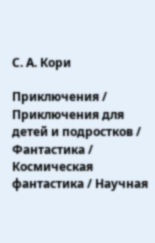С. А. Кори

Приключения / Приключения для детей и подростков / Фантастика / Космическая фантастика / Научная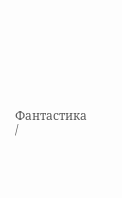Фантастика /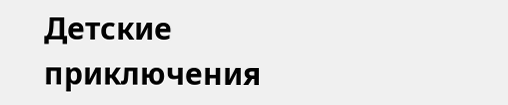Детские приключения